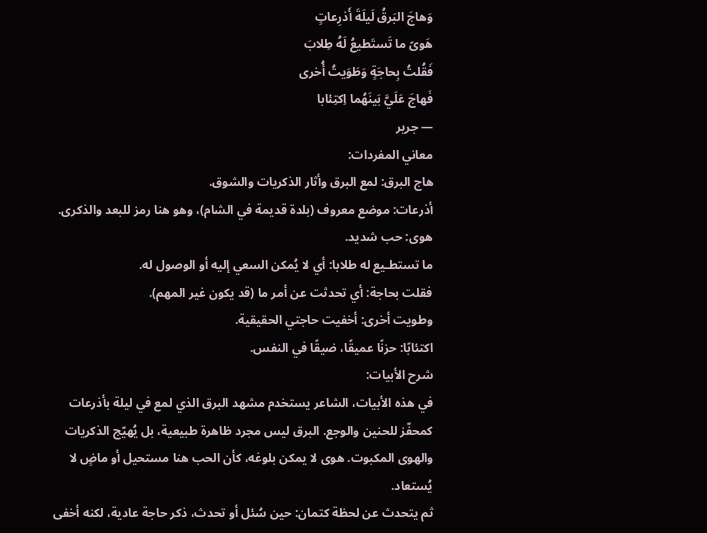وَهاجَ البَرقُ لَيلَةَ أَذرِعاتٍ
هَوىً ما تَستَطيعُ لَهُ طِلابَ
فَقُلتُ بِحاجَةٍ وَطَوَيتُ أُخرى
فَهاجَ عَلَيَّ بَينَهُما اِكتِئابا
― جرير
معاني المفردات:
هاج البرق: لمع البرق وأثار الذكريات والشوق.
أذرعات: موضع معروف (بلدة قديمة في الشام)، وهو هنا رمز للبعد والذكرى.
هوى: حب شديد.
ما تستطـيع له طلابا: أي لا يُمكن السعي إليه أو الوصول له.
فقلت بحاجة: أي تحدثت عن أمر ما (قد يكون غير المهم).
وطويت أخرى: أخفيت حاجتي الحقيقية.
اكتئابًا: حزنًا عميقًا، ضيقًا في النفس.
شرح الأبيات:
في هذه الأبيات، الشاعر يستخدم مشهد البرق الذي لمع في ليلة بأذرعات كمحفّز للحنين والوجع. البرق ليس مجرد ظاهرة طبيعية، بل يُهيّج الذكريات والهوى المكبوت. هوى لا يمكن بلوغه، كأن الحب هنا مستحيل أو ماضٍ لا يُستعاد.
ثم يتحدث عن لحظة كتمان: حين سُئل أو تحدث، ذكر حاجة عادية، لكنه أخفى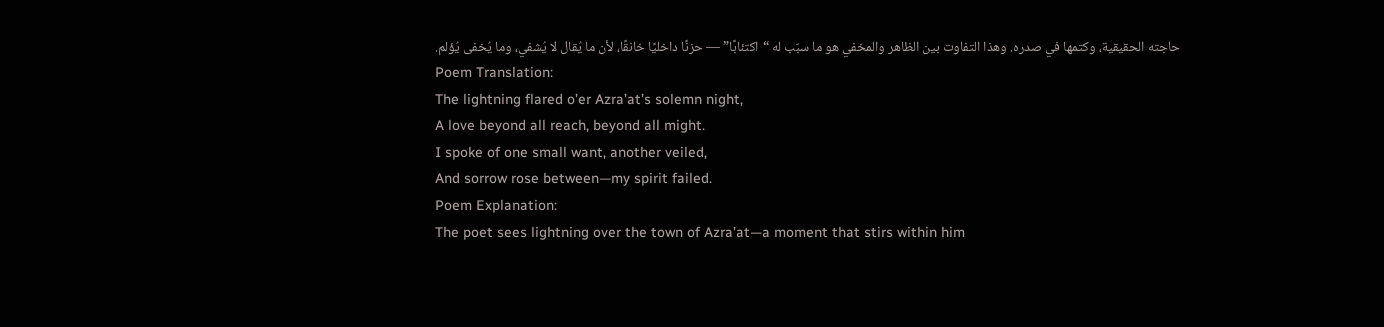حاجته الحقيقية، وكتمها في صدره. وهذا التفاوت بين الظاهر والمخفي هو ما سبّب له “اكتئابًا” — حزنًا داخليًا خانقًا، لأن ما يُقال لا يُشفي، وما يُخفى يُؤلم.
Poem Translation:
The lightning flared o’er Azra’at’s solemn night,
A love beyond all reach, beyond all might.
I spoke of one small want, another veiled,
And sorrow rose between—my spirit failed.
Poem Explanation:
The poet sees lightning over the town of Azra’at—a moment that stirs within him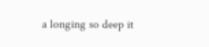a longing so deep it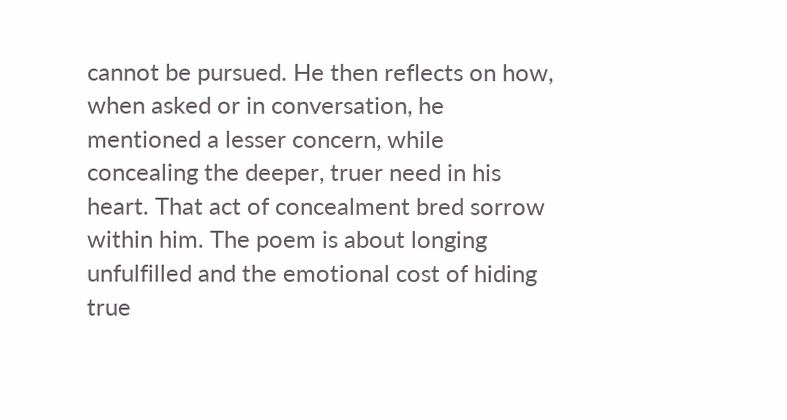cannot be pursued. He then reflects on how, when asked or in conversation, he mentioned a lesser concern, while concealing the deeper, truer need in his heart. That act of concealment bred sorrow within him. The poem is about longing unfulfilled and the emotional cost of hiding true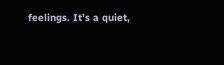feelings. It’s a quiet,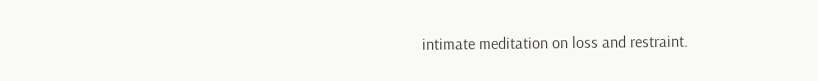intimate meditation on loss and restraint.